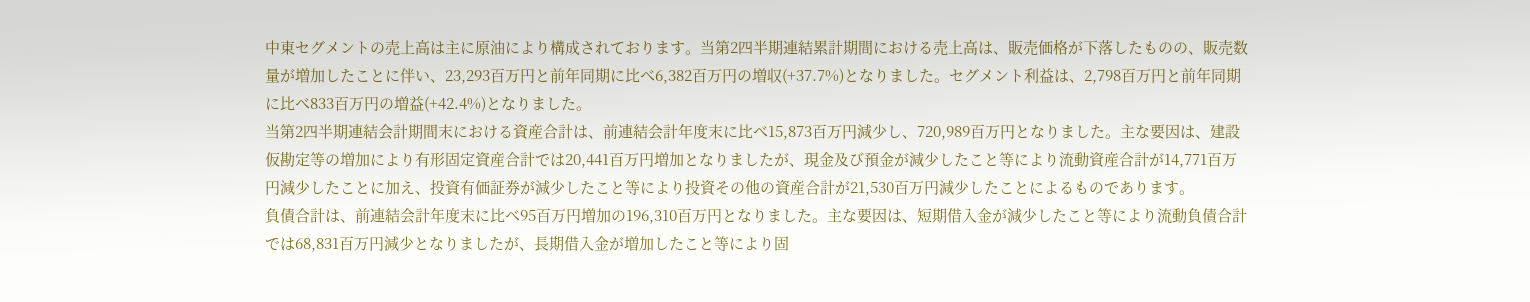中東セグメントの売上高は主に原油により構成されております。当第2四半期連結累計期間における売上高は、販売価格が下落したものの、販売数量が増加したことに伴い、23,293百万円と前年同期に比べ6,382百万円の増収(+37.7%)となりました。セグメント利益は、2,798百万円と前年同期に比べ833百万円の増益(+42.4%)となりました。
当第2四半期連結会計期間末における資産合計は、前連結会計年度末に比べ15,873百万円減少し、720,989百万円となりました。主な要因は、建設仮勘定等の増加により有形固定資産合計では20,441百万円増加となりましたが、現金及び預金が減少したこと等により流動資産合計が14,771百万円減少したことに加え、投資有価証券が減少したこと等により投資その他の資産合計が21,530百万円減少したことによるものであります。
負債合計は、前連結会計年度末に比べ95百万円増加の196,310百万円となりました。主な要因は、短期借入金が減少したこと等により流動負債合計では68,831百万円減少となりましたが、長期借入金が増加したこと等により固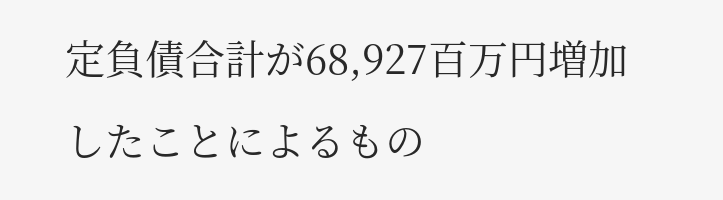定負債合計が68,927百万円増加したことによるもの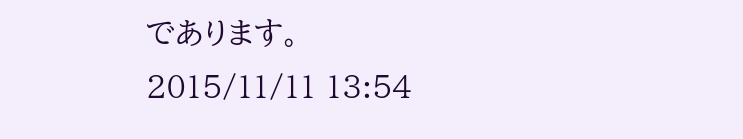であります。
2015/11/11 13:54